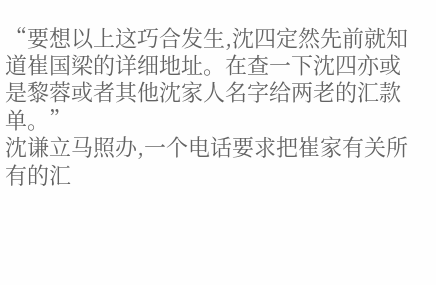“要想以上这巧合发生,沈四定然先前就知道崔国梁的详细地址。在查一下沈四亦或是黎蓉或者其他沈家人名字给两老的汇款单。”
沈谦立马照办,一个电话要求把崔家有关所有的汇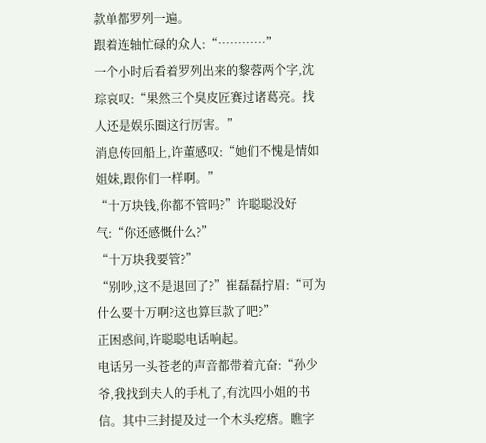款单都罗列一遍。
跟着连轴忙碌的众人:“…………”
一个小时后看着罗列出来的黎蓉两个字,沈琮哀叹:“果然三个臭皮匠赛过诸葛亮。找人还是娱乐圈这行厉害。”
消息传回船上,许董感叹:“她们不愧是情如姐妹,跟你们一样啊。”
“十万块钱,你都不管吗?”许聪聪没好气:“你还感慨什么?”
“十万块我要管?”
“别吵,这不是退回了?”崔磊磊拧眉:“可为什么要十万啊?这也算巨款了吧?”
正困惑间,许聪聪电话响起。
电话另一头苍老的声音都带着亢奋:“孙少爷,我找到夫人的手札了,有沈四小姐的书信。其中三封提及过一个木头疙瘩。瞧字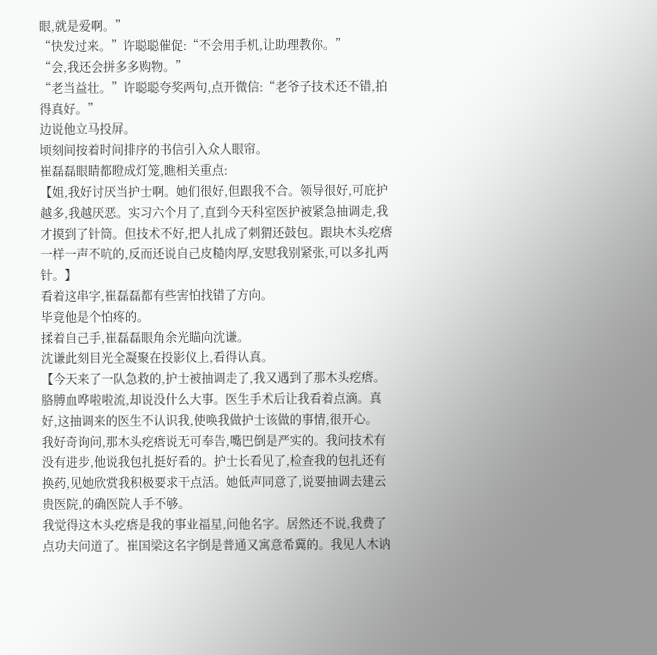眼,就是爱啊。”
“快发过来。”许聪聪催促:“不会用手机,让助理教你。”
“会,我还会拼多多购物。”
“老当益壮。”许聪聪夸奖两句,点开微信:“老爷子技术还不错,拍得真好。”
边说他立马投屏。
顷刻间按着时间排序的书信引入众人眼帘。
崔磊磊眼睛都瞪成灯笼,瞧相关重点:
【姐,我好讨厌当护士啊。她们很好,但跟我不合。领导很好,可庇护越多,我越厌恶。实习六个月了,直到今天科室医护被紧急抽调走,我才摸到了针筒。但技术不好,把人扎成了刺猬还鼓包。跟块木头疙瘩一样一声不吭的,反而还说自己皮糙肉厚,安慰我别紧张,可以多扎两针。】
看着这串字,崔磊磊都有些害怕找错了方向。
毕竟他是个怕疼的。
揉着自己手,崔磊磊眼角余光瞄向沈谦。
沈谦此刻目光全凝聚在投影仪上,看得认真。
【今天来了一队急救的,护士被抽调走了,我又遇到了那木头疙瘩。胳膊血哗啦啦流,却说没什么大事。医生手术后让我看着点滴。真好,这抽调来的医生不认识我,使唤我做护士该做的事情,很开心。
我好奇询问,那木头疙瘩说无可奉告,嘴巴倒是严实的。我问技术有没有进步,他说我包扎挺好看的。护士长看见了,检查我的包扎还有换药,见她欣赏我积极要求干点活。她低声同意了,说要抽调去建云贵医院,的确医院人手不够。
我觉得这木头疙瘩是我的事业福星,问他名字。居然还不说,我费了点功夫问道了。崔国梁这名字倒是普通又寓意希冀的。我见人木讷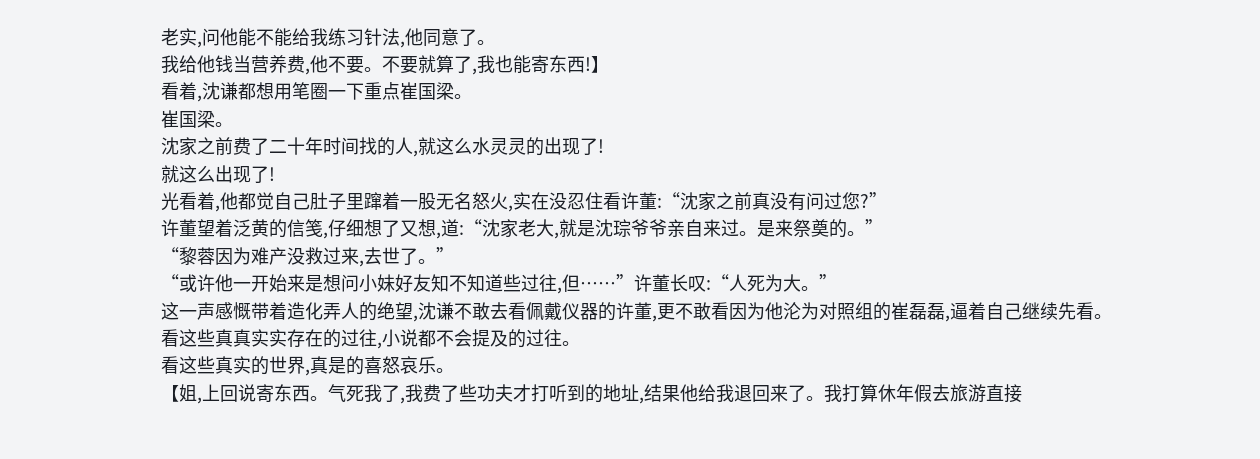老实,问他能不能给我练习针法,他同意了。
我给他钱当营养费,他不要。不要就算了,我也能寄东西!】
看着,沈谦都想用笔圈一下重点崔国梁。
崔国梁。
沈家之前费了二十年时间找的人,就这么水灵灵的出现了!
就这么出现了!
光看着,他都觉自己肚子里蹿着一股无名怒火,实在没忍住看许董:“沈家之前真没有问过您?”
许董望着泛黄的信笺,仔细想了又想,道:“沈家老大,就是沈琮爷爷亲自来过。是来祭奠的。”
“黎蓉因为难产没救过来,去世了。”
“或许他一开始来是想问小妹好友知不知道些过往,但……”许董长叹:“人死为大。”
这一声感慨带着造化弄人的绝望,沈谦不敢去看佩戴仪器的许董,更不敢看因为他沦为对照组的崔磊磊,逼着自己继续先看。
看这些真真实实存在的过往,小说都不会提及的过往。
看这些真实的世界,真是的喜怒哀乐。
【姐,上回说寄东西。气死我了,我费了些功夫才打听到的地址,结果他给我退回来了。我打算休年假去旅游直接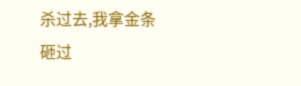杀过去,我拿金条砸过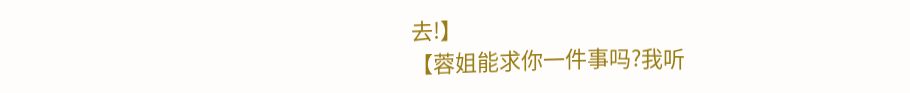去!】
【蓉姐能求你一件事吗?我听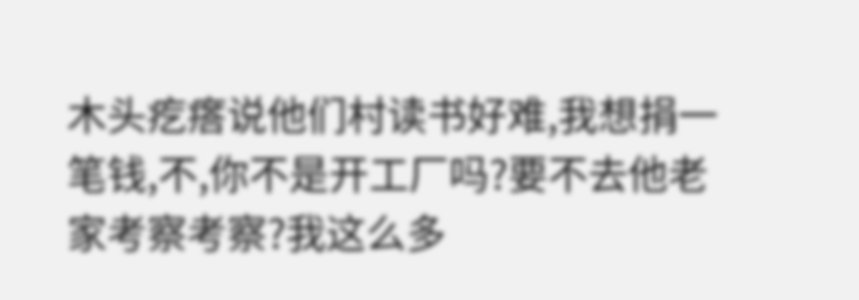木头疙瘩说他们村读书好难,我想捐一笔钱,不,你不是开工厂吗?要不去他老家考察考察?我这么多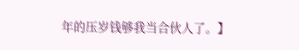年的压岁钱够我当合伙人了。】